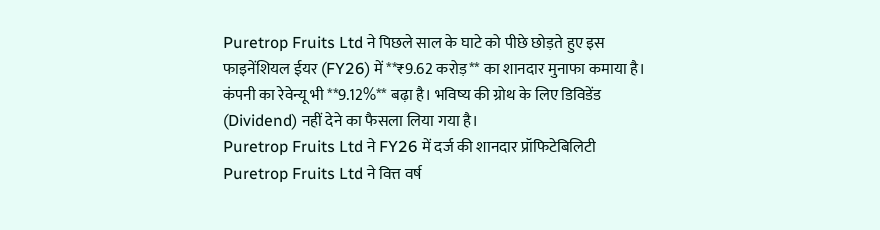Puretrop Fruits Ltd ने पिछले साल के घाटे को पीछे छोड़ते हुए इस फाइनेंशियल ईयर (FY26) में **₹9.62 करोड़** का शानदार मुनाफा कमाया है। कंपनी का रेवेन्यू भी **9.12%** बढ़ा है। भविष्य की ग्रोथ के लिए डिविडेंड (Dividend) नहीं देने का फैसला लिया गया है।
Puretrop Fruits Ltd ने FY26 में दर्ज की शानदार प्रॉफिटेबिलिटी
Puretrop Fruits Ltd ने वित्त वर्ष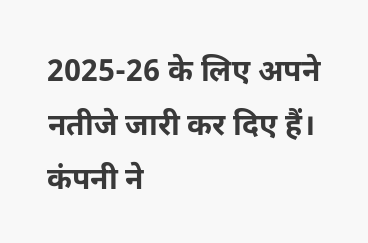2025-26 के लिए अपने नतीजे जारी कर दिए हैं। कंपनी ने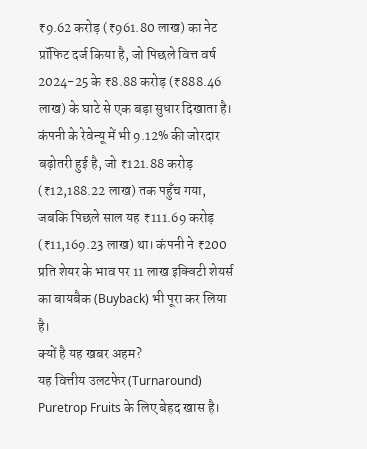₹9.62 करोड़ (₹961.80 लाख) का नेट प्रॉफिट दर्ज किया है, जो पिछले वित्त वर्ष 2024-25 के ₹8.88 करोड़ (₹888.46 लाख) के घाटे से एक बड़ा सुधार दिखाता है। कंपनी के रेवेन्यू में भी 9.12% की जोरदार बढ़ोतरी हुई है, जो ₹121.88 करोड़ (₹12,188.22 लाख) तक पहुँच गया, जबकि पिछले साल यह ₹111.69 करोड़ (₹11,169.23 लाख) था। कंपनी ने ₹200 प्रति शेयर के भाव पर 11 लाख इक्विटी शेयर्स का बायबैक (Buyback) भी पूरा कर लिया है।
क्यों है यह खबर अहम?
यह वित्तीय उलटफेर (Turnaround) Puretrop Fruits के लिए बेहद खास है।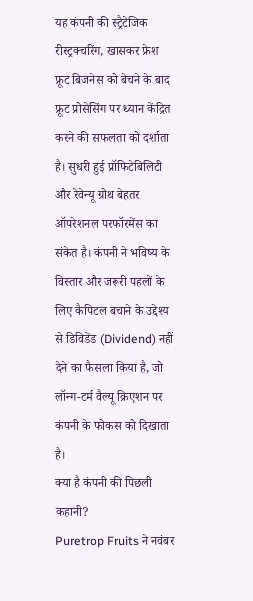यह कंपनी की स्ट्रैटेजिक रीस्ट्रक्चरिंग, खासकर फ्रेश फ्रूट बिजनेस को बेचने के बाद फ्रूट प्रोसेसिंग पर ध्यान केंद्रित करने की सफलता को दर्शाता है। सुधरी हुई प्रॉफिटेबिलिटी और रेवेन्यू ग्रोथ बेहतर ऑपरेशनल परफॉरमेंस का संकेत है। कंपनी ने भविष्य के विस्तार और जरूरी पहलों के लिए कैपिटल बचाने के उद्देश्य से डिविडेंड (Dividend) नहीं देने का फैसला किया है, जो लॉन्ग-टर्म वैल्यू क्रिएशन पर कंपनी के फोकस को दिखाता है।
क्या है कंपनी की पिछली कहानी?
Puretrop Fruits ने नवंबर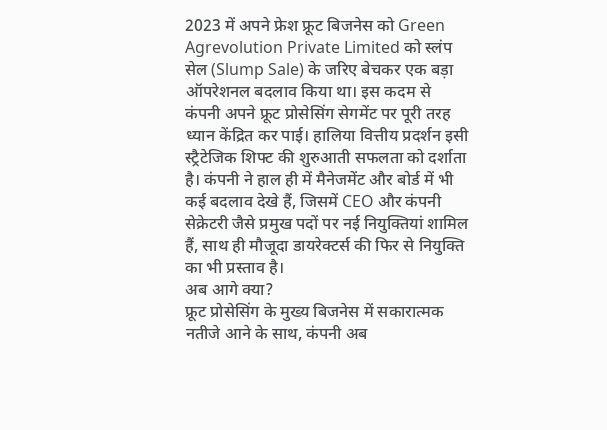2023 में अपने फ्रेश फ्रूट बिजनेस को Green Agrevolution Private Limited को स्लंप सेल (Slump Sale) के जरिए बेचकर एक बड़ा ऑपरेशनल बदलाव किया था। इस कदम से कंपनी अपने फ्रूट प्रोसेसिंग सेगमेंट पर पूरी तरह ध्यान केंद्रित कर पाई। हालिया वित्तीय प्रदर्शन इसी स्ट्रैटेजिक शिफ्ट की शुरुआती सफलता को दर्शाता है। कंपनी ने हाल ही में मैनेजमेंट और बोर्ड में भी कई बदलाव देखे हैं, जिसमें CEO और कंपनी सेक्रेटरी जैसे प्रमुख पदों पर नई नियुक्तियां शामिल हैं, साथ ही मौजूदा डायरेक्टर्स की फिर से नियुक्ति का भी प्रस्ताव है।
अब आगे क्या?
फ्रूट प्रोसेसिंग के मुख्य बिजनेस में सकारात्मक नतीजे आने के साथ, कंपनी अब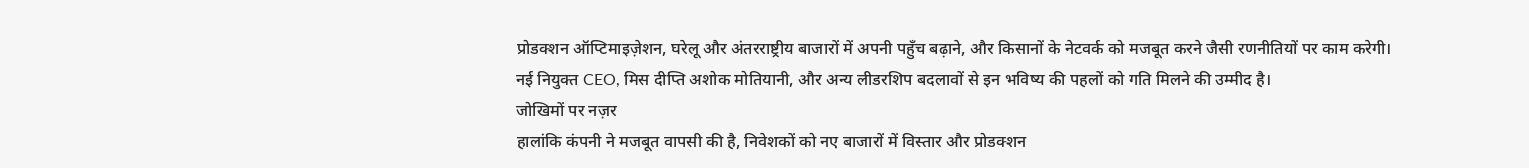प्रोडक्शन ऑप्टिमाइज़ेशन, घरेलू और अंतरराष्ट्रीय बाजारों में अपनी पहुँच बढ़ाने, और किसानों के नेटवर्क को मजबूत करने जैसी रणनीतियों पर काम करेगी। नई नियुक्त CEO, मिस दीप्ति अशोक मोतियानी, और अन्य लीडरशिप बदलावों से इन भविष्य की पहलों को गति मिलने की उम्मीद है।
जोखिमों पर नज़र
हालांकि कंपनी ने मजबूत वापसी की है, निवेशकों को नए बाजारों में विस्तार और प्रोडक्शन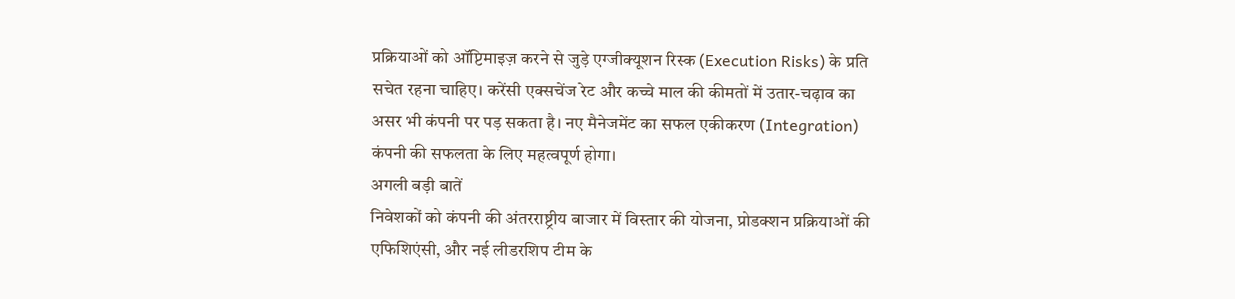प्रक्रियाओं को ऑप्टिमाइज़ करने से जुड़े एग्जीक्यूशन रिस्क (Execution Risks) के प्रति सचेत रहना चाहिए। करेंसी एक्सचेंज रेट और कच्चे माल की कीमतों में उतार-चढ़ाव का असर भी कंपनी पर पड़ सकता है। नए मैनेजमेंट का सफल एकीकरण (Integration) कंपनी की सफलता के लिए महत्वपूर्ण होगा।
अगली बड़ी बातें
निवेशकों को कंपनी की अंतरराष्ट्रीय बाजार में विस्तार की योजना, प्रोडक्शन प्रक्रियाओं की एफिशिएंसी, और नई लीडरशिप टीम के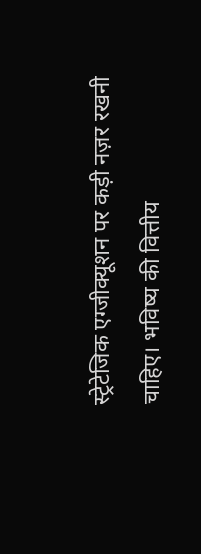स्ट्रेटेजिक एग्जीक्यूशन पर कड़ी नज़र रखनी चाहिए। भविष्य की वित्तीय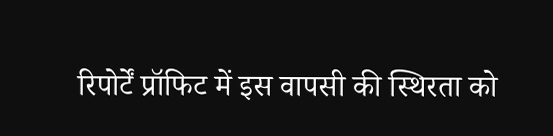रिपोर्टें प्रॉफिट में इस वापसी की स्थिरता को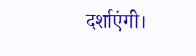दर्शाएंगी।